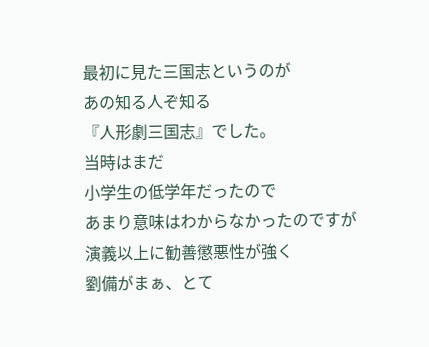最初に見た三国志というのが
あの知る人ぞ知る
『人形劇三国志』でした。
当時はまだ
小学生の低学年だったので
あまり意味はわからなかったのですが
演義以上に勧善懲悪性が強く
劉備がまぁ、とて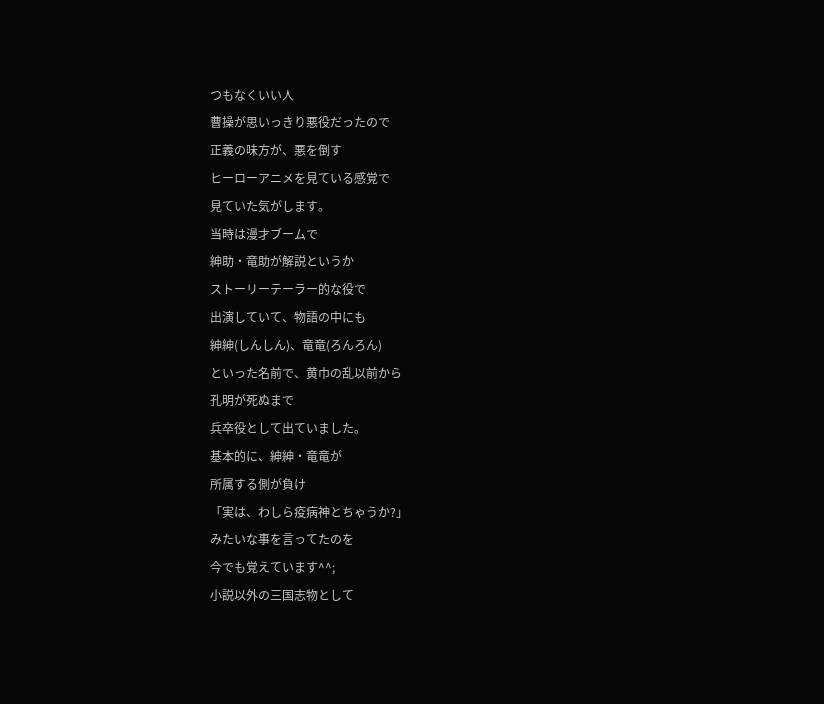つもなくいい人
曹操が思いっきり悪役だったので
正義の味方が、悪を倒す
ヒーローアニメを見ている感覚で
見ていた気がします。
当時は漫才ブームで
紳助・竜助が解説というか
ストーリーテーラー的な役で
出演していて、物語の中にも
紳紳(しんしん)、竜竜(ろんろん)
といった名前で、黄巾の乱以前から
孔明が死ぬまで
兵卒役として出ていました。
基本的に、紳紳・竜竜が
所属する側が負け
「実は、わしら疫病神とちゃうか?」
みたいな事を言ってたのを
今でも覚えています^^;
小説以外の三国志物として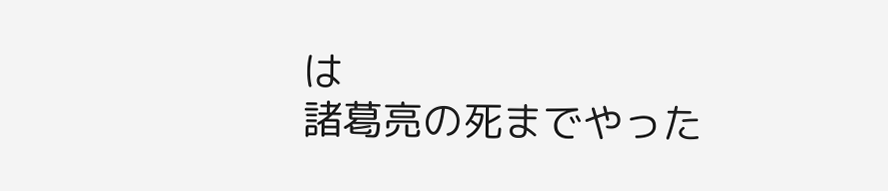は
諸葛亮の死までやった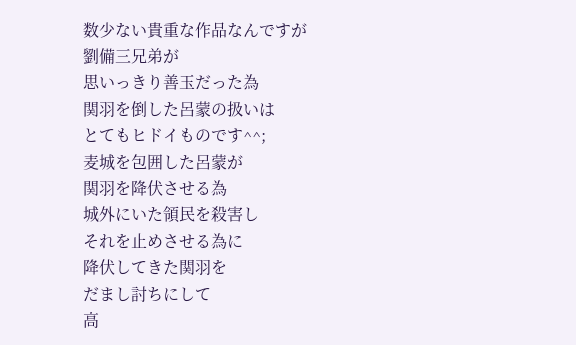数少ない貴重な作品なんですが
劉備三兄弟が
思いっきり善玉だった為
関羽を倒した呂蒙の扱いは
とてもヒドイものです^^;
麦城を包囲した呂蒙が
関羽を降伏させる為
城外にいた領民を殺害し
それを止めさせる為に
降伏してきた関羽を
だまし討ちにして
高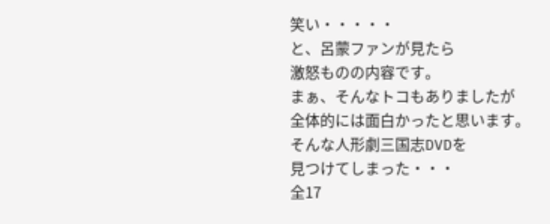笑い・・・・・
と、呂蒙ファンが見たら
激怒ものの内容です。
まぁ、そんなトコもありましたが
全体的には面白かったと思います。
そんな人形劇三国志DVDを
見つけてしまった・・・
全17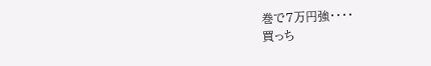巻で7万円強・・・・
買っち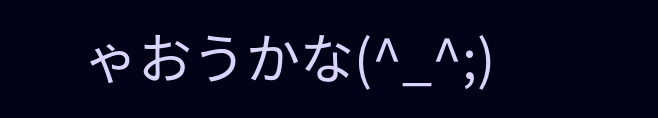ゃおうかな(^_^;)